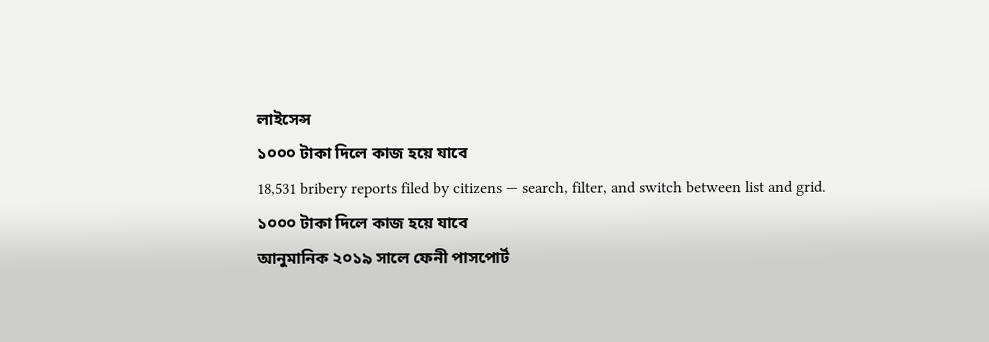লাইসেন্স
১০০০ টাকা দিলে কাজ হয়ে যাবে
18,531 bribery reports filed by citizens — search, filter, and switch between list and grid.
১০০০ টাকা দিলে কাজ হয়ে যাবে
আনুমানিক ২০১৯ সালে ফেনী পাসপোর্ট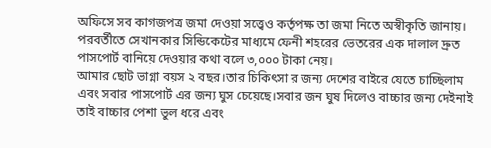অফিসে সব কাগজপত্র জমা দেওয়া সত্ত্বেও কর্তৃপক্ষ তা জমা নিতে অস্বীকৃতি জানায়। পরবর্তীতে সেখানকার সিন্ডিকেটের মাধ্যমে ফেনী শহরের ভেতরের এক দালাল দ্রুত পাসপোর্ট বানিয়ে দেওয়ার কথা বলে ৩,০০০ টাকা নেয়।
আমার ছোট ভাগ্না বয়স ২ বছর।তার চিকিৎসা র জন্য দেশের বাইরে যেতে চাচ্ছিলাম এবং সবার পাসপোর্ট এর জন্য ঘুস চেয়েছে।সবার জন ঘুষ দিলেও বাচ্চার জন্য দেইনাই তাই বাচ্চার পেশা ভুল ধরে এবং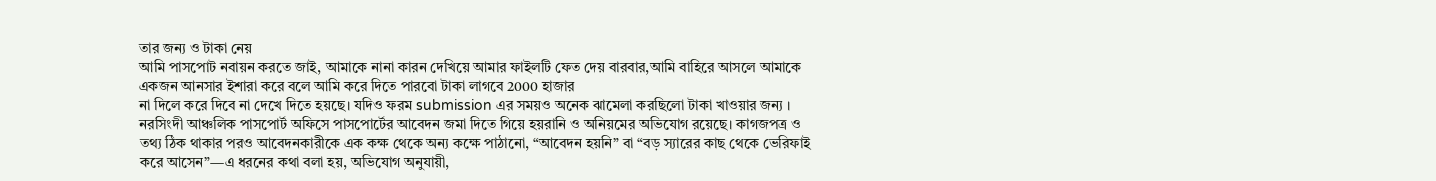তার জন্য ও টাকা নেয়
আমি পাসপোট নবায়ন করতে জাই, আমাকে নানা কারন দেখিয়ে আমার ফাইলটি ফেত দেয় বারবার,আমি বাহিরে আসলে আমাকে একজন আনসার ইশারা করে বলে আমি করে দিতে পারবো টাকা লাগবে 2000 হাজার
না দিলে করে দিবে না দেখে দিতে হয়ছে। যদিও ফরম submission এর সময়ও অনেক ঝামেলা করছিলো টাকা খাওয়ার জন্য ।
নরসিংদী আঞ্চলিক পাসপোর্ট অফিসে পাসপোর্টের আবেদন জমা দিতে গিয়ে হয়রানি ও অনিয়মের অভিযোগ রয়েছে। কাগজপত্র ও তথ্য ঠিক থাকার পরও আবেদনকারীকে এক কক্ষ থেকে অন্য কক্ষে পাঠানো, “আবেদন হয়নি” বা “বড় স্যারের কাছ থেকে ভেরিফাই করে আসেন”—এ ধরনের কথা বলা হয়, অভিযোগ অনুযায়ী,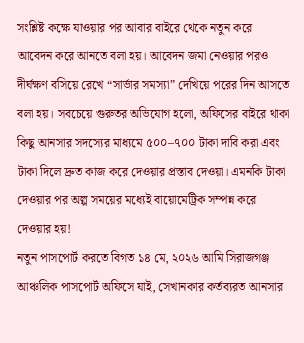সংশ্লিষ্ট কক্ষে যাওয়ার পর আবার বাইরে থেকে নতুন করে আবেদন করে আনতে বলা হয়। আবেদন জমা নেওয়ার পরও দীর্ঘক্ষণ বসিয়ে রেখে “সার্ভার সমস্যা” দেখিয়ে পরের দিন আসতে বলা হয়। সবচেয়ে গুরুতর অভিযোগ হলো, অফিসের বাইরে থাকা কিছু আনসার সদস্যের মাধ্যমে ৫০০–৭০০ টাকা দাবি করা এবং টাকা দিলে দ্রুত কাজ করে দেওয়ার প্রস্তাব দেওয়া। এমনকি টাকা দেওয়ার পর অল্প সময়ের মধ্যেই বায়োমেট্রিক সম্পন্ন করে দেওয়ার হয়!
নতুন পাসপোর্ট করতে বিগত ১৪ মে, ২০২৬ আমি সিরাজগঞ্জ আঞ্চলিক পাসপোর্ট অফিসে যাই, সেখানকার কর্তব্যরত আনসার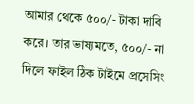আমার থেকে ৫০০/- টাকা দাবি করে। তার ভাষ্যমতে, ৫০০/- না দিলে ফাইল ঠিক টাইমে প্রসেসিং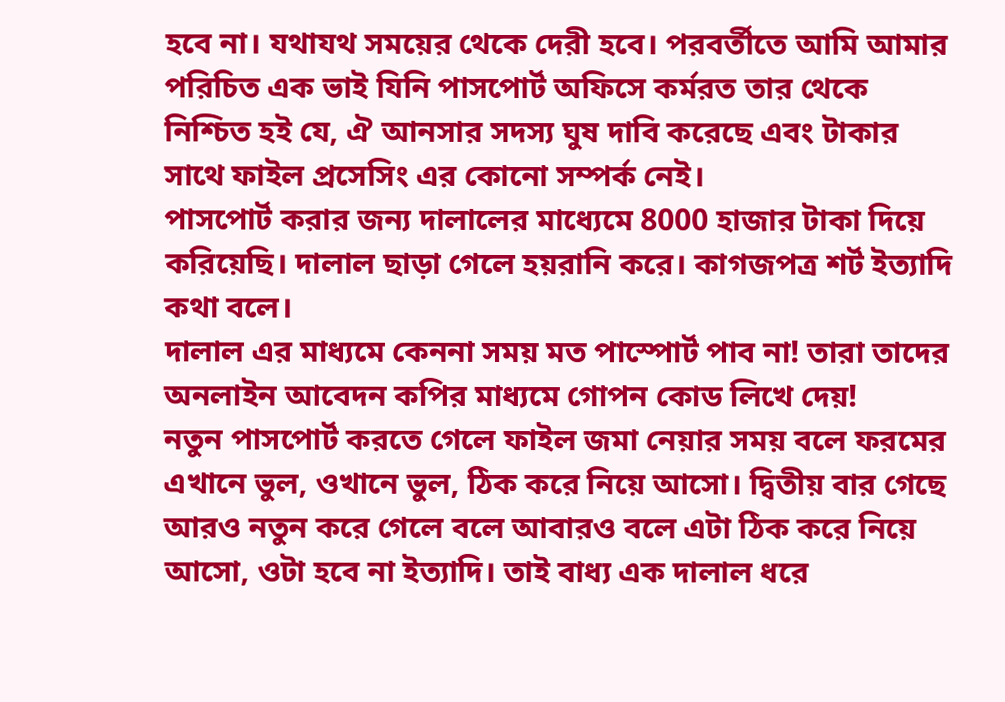হবে না। যথাযথ সময়ের থেকে দেরী হবে। পরবর্তীতে আমি আমার পরিচিত এক ভাই যিনি পাসপোর্ট অফিসে কর্মরত তার থেকে নিশ্চিত হই যে, ঐ আনসার সদস্য ঘুষ দাবি করেছে এবং টাকার সাথে ফাইল প্রসেসিং এর কোনো সম্পর্ক নেই।
পাসপোর্ট করার জন্য দালালের মাধ্যেমে 8000 হাজার টাকা দিয়ে করিয়েছি। দালাল ছাড়া গেলে হয়রানি করে। কাগজপত্র শর্ট ইত্যাদি কথা বলে।
দালাল এর মাধ্যমে কেননা সময় মত পাস্পোর্ট পাব না! তারা তাদের অনলাইন আবেদন কপির মাধ্যমে গোপন কোড লিখে দেয়!
নতুন পাসপোর্ট করতে গেলে ফাইল জমা নেয়ার সময় বলে ফরমের এখানে ভুল, ওখানে ভুল, ঠিক করে নিয়ে আসো। দ্বিতীয় বার গেছে আরও নতুন করে গেলে বলে আবারও বলে এটা ঠিক করে নিয়ে আসো, ওটা হবে না ইত্যাদি। তাই বাধ্য এক দালাল ধরে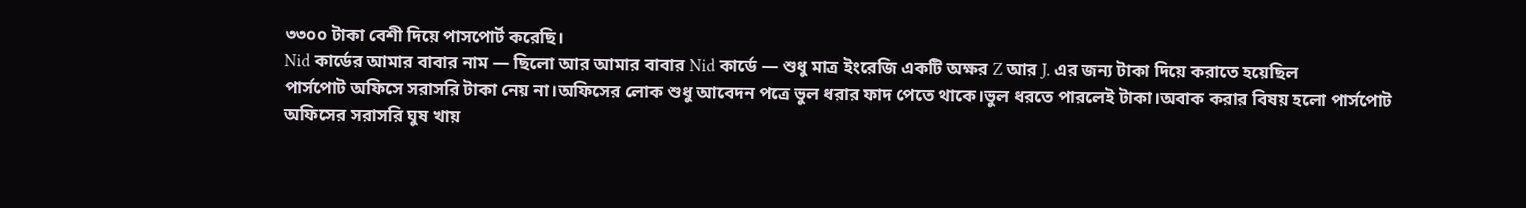৩৩০০ টাকা বেশী দিয়ে পাসপোর্ট করেছি।
Nid কার্ডের আমার বাবার নাম — ছিলো আর আমার বাবার Nid কার্ডে — শুধু মাত্র ইংরেজি একটি অক্ষর Z আর J. এর জন্য টাকা দিয়ে করাতে হয়েছিল
পার্সপোট অফিসে সরাসরি টাকা নেয় না।অফিসের লোক শুধু আবেদন পত্রে ভুল ধরার ফাদ পেতে থাকে।ভুল ধরতে পারলেই টাকা।অবাক করার বিষয় হলো পার্সপোট অফিসের সরাসরি ঘুষ খায়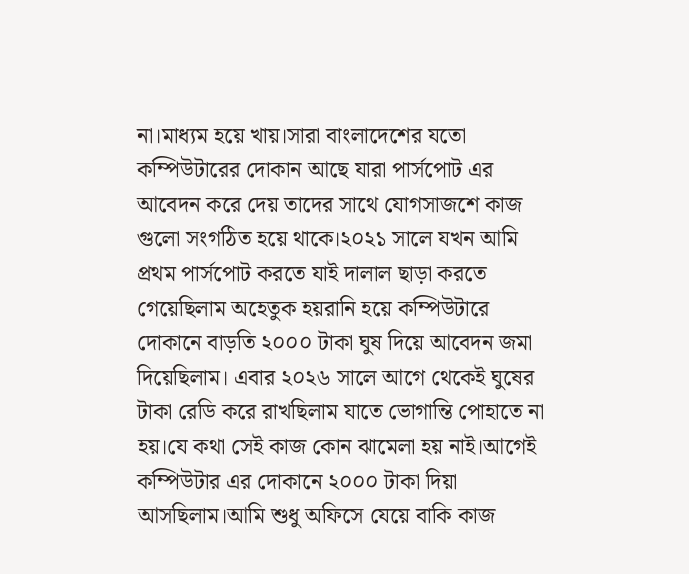না।মাধ্যম হয়ে খায়।সারা বাংলাদেশের যতো কম্পিউটারের দোকান আছে যারা পার্সপোট এর আবেদন করে দেয় তাদের সাথে যোগসাজশে কাজ গুলো সংগঠিত হয়ে থাকে।২০২১ সালে যখন আমি প্রথম পার্সপোট করতে যাই দালাল ছাড়া করতে গেয়েছিলাম অহেতুক হয়রানি হয়ে কম্পিউটারে দোকানে বাড়তি ২০০০ টাকা ঘুষ দিয়ে আবেদন জমা দিয়েছিলাম। এবার ২০২৬ সালে আগে থেকেই ঘুষের টাকা রেডি করে রাখছিলাম যাতে ভোগান্তি পোহাতে না হয়।যে কথা সেই কাজ কোন ঝামেলা হয় নাই।আগেই কম্পিউটার এর দোকানে ২০০০ টাকা দিয়া আসছিলাম।আমি শুধু অফিসে যেয়ে বাকি কাজ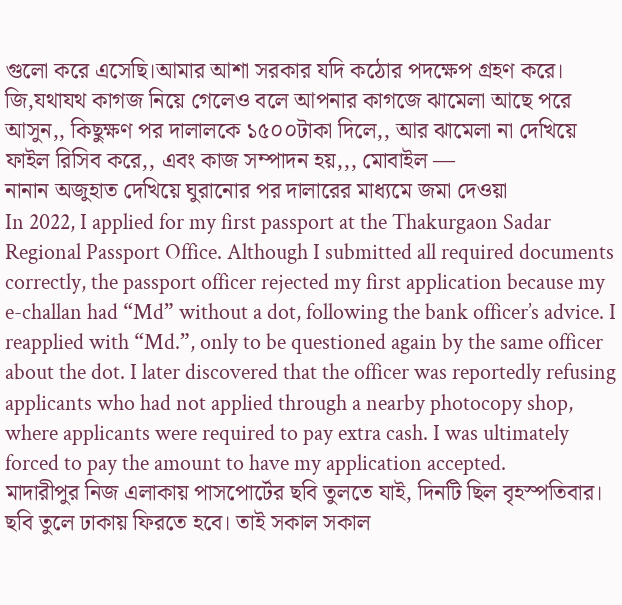গুলো করে এসেছি।আমার আশা সরকার যদি কঠোর পদক্ষেপ গ্রহণ করে।
জি,যথাযথ কাগজ নিয়ে গেলেও বলে আপনার কাগজে ঝামেলা আছে পরে আসুন,, কিছুক্ষণ পর দালালকে ১৫০০টাকা দিলে,, আর ঝামেলা না দেখিয়ে ফাইল রিসিব করে,, এবং কাজ সম্পাদন হয়,,, মোবাইল —
নানান অজুহাত দেখিয়ে ঘুরানোর পর দালারের মাধ্যমে জমা দেওয়া
In 2022, I applied for my first passport at the Thakurgaon Sadar Regional Passport Office. Although I submitted all required documents correctly, the passport officer rejected my first application because my e-challan had “Md” without a dot, following the bank officer’s advice. I reapplied with “Md.”, only to be questioned again by the same officer about the dot. I later discovered that the officer was reportedly refusing applicants who had not applied through a nearby photocopy shop, where applicants were required to pay extra cash. I was ultimately forced to pay the amount to have my application accepted.
মাদারীপুর নিজ এলাকায় পাসপোর্টের ছবি তুলতে যাই, দিনটি ছিল বৃহস্পতিবার। ছবি তুলে ঢাকায় ফিরতে হবে। তাই সকাল সকাল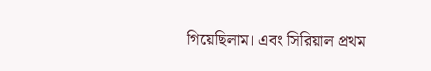গিয়েছিলাম। এবং সিরিয়াল প্রথম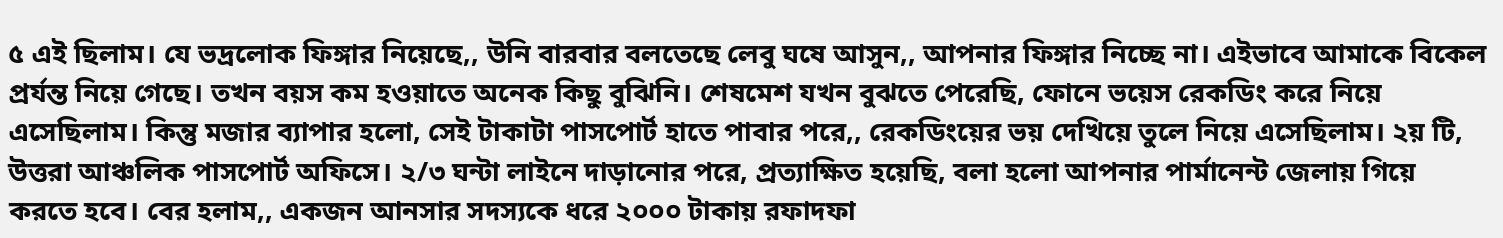৫ এই ছিলাম। যে ভদ্রলোক ফিঙ্গার নিয়েছে,, উনি বারবার বলতেছে লেবু ঘষে আসুন,, আপনার ফিঙ্গার নিচ্ছে না। এইভাবে আমাকে বিকেল প্রর্যন্ত নিয়ে গেছে। তখন বয়স কম হওয়াতে অনেক কিছু বুঝিনি। শেষমেশ যখন বুঝতে পেরেছি, ফোনে ভয়েস রেকডিং করে নিয়ে এসেছিলাম। কিন্তু মজার ব্যাপার হলো, সেই টাকাটা পাসপোর্ট হাতে পাবার পরে,, রেকডিংয়ের ভয় দেখিয়ে তুলে নিয়ে এসেছিলাম। ২য় টি, উত্তরা আঞ্চলিক পাসপোর্ট অফিসে। ২/৩ ঘন্টা লাইনে দাড়ানোর পরে, প্রত্যাক্ষিত হয়েছি, বলা হলো আপনার পার্মানেন্ট জেলায় গিয়ে করতে হবে। বের হলাম,, একজন আনসার সদস্যকে ধরে ২০০০ টাকায় রফাদফা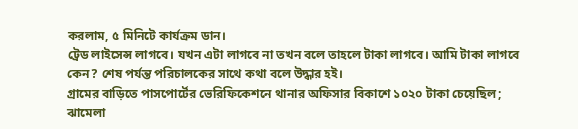করলাম, ৫ মিনিটে কার্যক্রম ডান।
ট্রেড লাইসেন্স লাগবে। যখন এটা লাগবে না তখন বলে তাহলে টাকা লাগবে। আমি টাকা লাগবে কেন? শেষ পর্যন্ত পরিচালকের সাথে কথা বলে উদ্ধার হই।
গ্রামের বাড়িতে পাসপোর্টের ভেরিফিকেশনে থানার অফিসার বিকাশে ১০২০ টাকা চেয়েছিল; ঝামেলা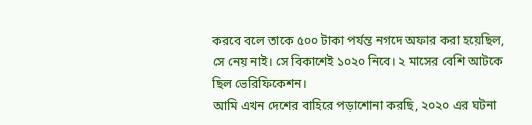করবে বলে তাকে ৫০০ টাকা পর্যন্ত নগদে অফার করা হয়েছিল, সে নেয় নাই। সে বিকাশেই ১০২০ নিবে। ২ মাসের বেশি আটকে ছিল ভেরিফিকেশন।
আমি এখন দেশের বাহিরে পড়াশোনা করছি, ২০২০ এর ঘটনা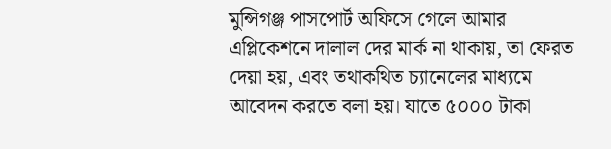মুন্সিগঞ্জ পাসপোর্ট অফিসে গেলে আমার এপ্লিকেশনে দালাল দের মার্ক না থাকায়, তা ফেরত দেয়া হয়, এবং তথাকথিত চ্যানেলের মাধ্যমে আবেদন করতে বলা হয়। যাতে ৫০০০ টাকা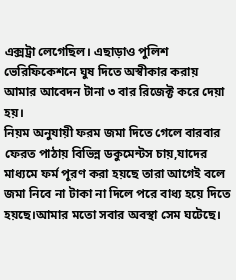এক্সট্রা লেগেছিল। এছাড়াও পুলিশ ভেরিফিকেশনে ঘুষ দিতে অস্বীকার করায় আমার আবেদন টানা ৩ বার রিজেক্ট করে দেয়া হয়।
নিয়ম অনুযায়ী ফরম জমা দিতে গেলে বারবার ফেরত পাঠায় বিভিন্ন ডকুমেন্টস চায়,যাদের মাধ্যমে ফর্ম পূরণ করা হয়ছে তারা আগেই বলে জমা নিবে না টাকা না দিলে পরে বাধ্য হয়ে দিতে হয়ছে।আমার মতো সবার অবস্থা সেম ঘটেছে।